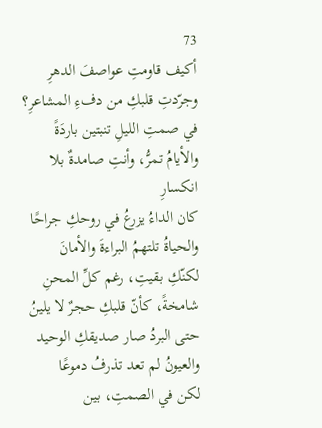73
أكيف قاومتِ عواصفَ الدهرِ
وجرّدتِ قلبكِ من دفءِ المشاعرِ؟
في صمتِ الليلِ تنبتين باردَةً
والأيامُ تمرُّ، وأنتِ صامدةٌ بلا انكسارِ
كان الداءُ يزرعُ في روحكِ جراحًا
والحياةُ تلتهمُ البراءةَ والأمانَ
لكنّكِ بقيتِ، رغم كلِّ المحنِ
شامخةً، كأنّ قلبكِ حجرٌ لا يلينُ
حتى البردُ صار صديقكِ الوحيد
والعيونُ لم تعد تذرفُ دموعًا
لكن في الصمتِ، بين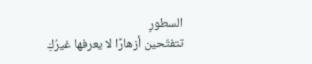السطورِ
تتفتّحين أزهارًا لا يعرفها غيرُكِ